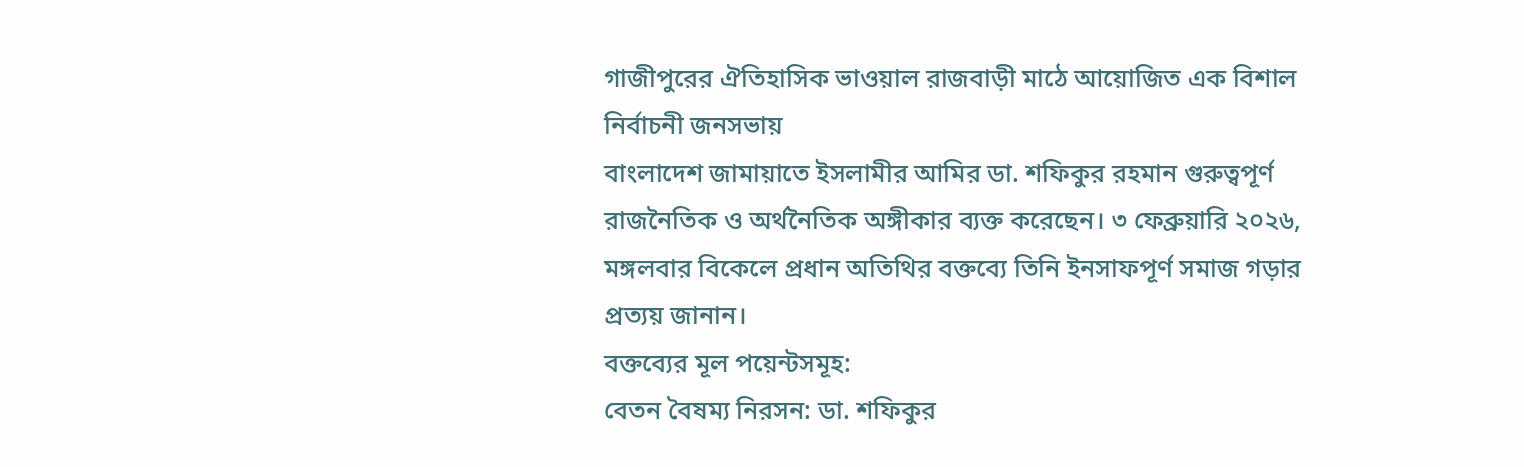গাজীপুরের ঐতিহাসিক ভাওয়াল রাজবাড়ী মাঠে আয়োজিত এক বিশাল নির্বাচনী জনসভায়
বাংলাদেশ জামায়াতে ইসলামীর আমির ডা. শফিকুর রহমান গুরুত্বপূর্ণ রাজনৈতিক ও অর্থনৈতিক অঙ্গীকার ব্যক্ত করেছেন। ৩ ফেব্রুয়ারি ২০২৬, মঙ্গলবার বিকেলে প্রধান অতিথির বক্তব্যে তিনি ইনসাফপূর্ণ সমাজ গড়ার প্রত্যয় জানান।
বক্তব্যের মূল পয়েন্টসমূহ:
বেতন বৈষম্য নিরসন: ডা. শফিকুর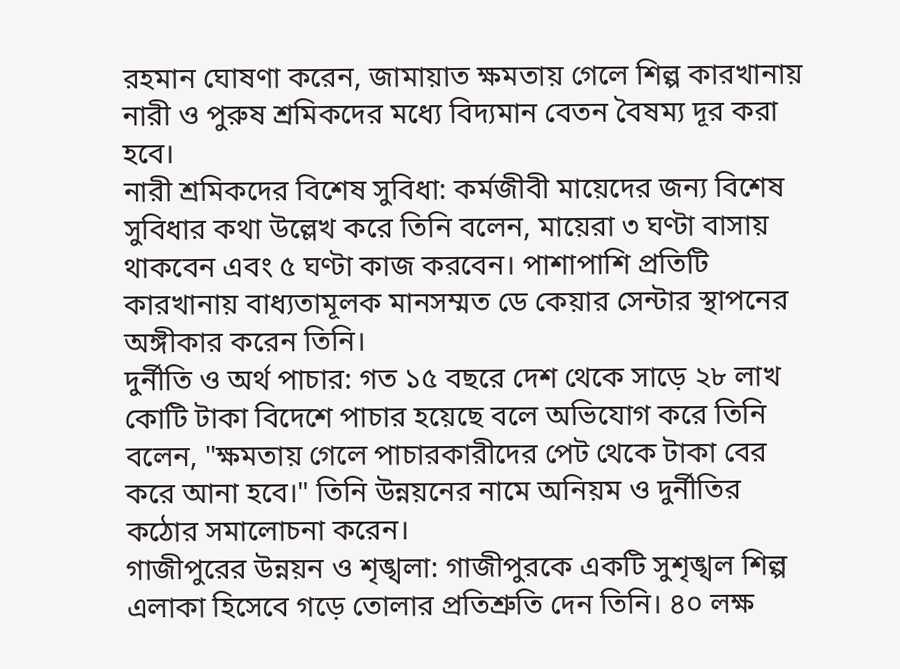রহমান ঘোষণা করেন, জামায়াত ক্ষমতায় গেলে শিল্প কারখানায় নারী ও পুরুষ শ্রমিকদের মধ্যে বিদ্যমান বেতন বৈষম্য দূর করা হবে।
নারী শ্রমিকদের বিশেষ সুবিধা: কর্মজীবী মায়েদের জন্য বিশেষ সুবিধার কথা উল্লেখ করে তিনি বলেন, মায়েরা ৩ ঘণ্টা বাসায় থাকবেন এবং ৫ ঘণ্টা কাজ করবেন। পাশাপাশি প্রতিটি কারখানায় বাধ্যতামূলক মানসম্মত ডে কেয়ার সেন্টার স্থাপনের অঙ্গীকার করেন তিনি।
দুর্নীতি ও অর্থ পাচার: গত ১৫ বছরে দেশ থেকে সাড়ে ২৮ লাখ কোটি টাকা বিদেশে পাচার হয়েছে বলে অভিযোগ করে তিনি বলেন, "ক্ষমতায় গেলে পাচারকারীদের পেট থেকে টাকা বের করে আনা হবে।" তিনি উন্নয়নের নামে অনিয়ম ও দুর্নীতির কঠোর সমালোচনা করেন।
গাজীপুরের উন্নয়ন ও শৃঙ্খলা: গাজীপুরকে একটি সুশৃঙ্খল শিল্প এলাকা হিসেবে গড়ে তোলার প্রতিশ্রুতি দেন তিনি। ৪০ লক্ষ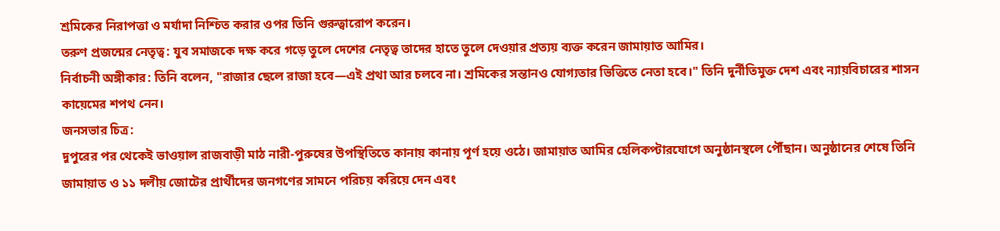শ্রমিকের নিরাপত্তা ও মর্যাদা নিশ্চিত করার ওপর তিনি গুরুত্বারোপ করেন।
তরুণ প্রজন্মের নেতৃত্ব: যুব সমাজকে দক্ষ করে গড়ে তুলে দেশের নেতৃত্ব তাদের হাতে তুলে দেওয়ার প্রত্যয় ব্যক্ত করেন জামায়াত আমির।
নির্বাচনী অঙ্গীকার: তিনি বলেন, "রাজার ছেলে রাজা হবে—এই প্রথা আর চলবে না। শ্রমিকের সন্তানও যোগ্যতার ভিত্তিতে নেতা হবে।" তিনি দুর্নীতিমুক্ত দেশ এবং ন্যায়বিচারের শাসন কায়েমের শপথ নেন।
জনসভার চিত্র:
দুপুরের পর থেকেই ভাওয়াল রাজবাড়ী মাঠ নারী-পুরুষের উপস্থিতিতে কানায় কানায় পূর্ণ হয়ে ওঠে। জামায়াত আমির হেলিকপ্টারযোগে অনুষ্ঠানস্থলে পৌঁছান। অনুষ্ঠানের শেষে তিনি জামায়াত ও ১১ দলীয় জোটের প্রার্থীদের জনগণের সামনে পরিচয় করিয়ে দেন এবং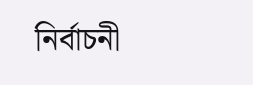নির্বাচনী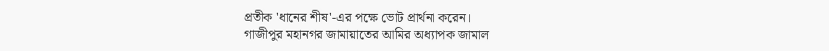প্রতীক 'ধানের শীষ'-এর পক্ষে ভোট প্রার্থনা করেন।
গাজীপুর মহানগর জামায়াতের আমির অধ্যাপক জামাল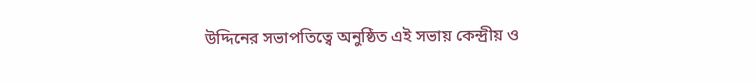উদ্দিনের সভাপতিত্বে অনুষ্ঠিত এই সভায় কেন্দ্রীয় ও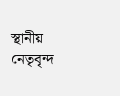স্থানীয় নেতৃবৃন্দ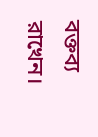বক্তব্য রাখেন।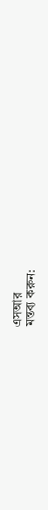এসআর
মন্তব্য করুন: